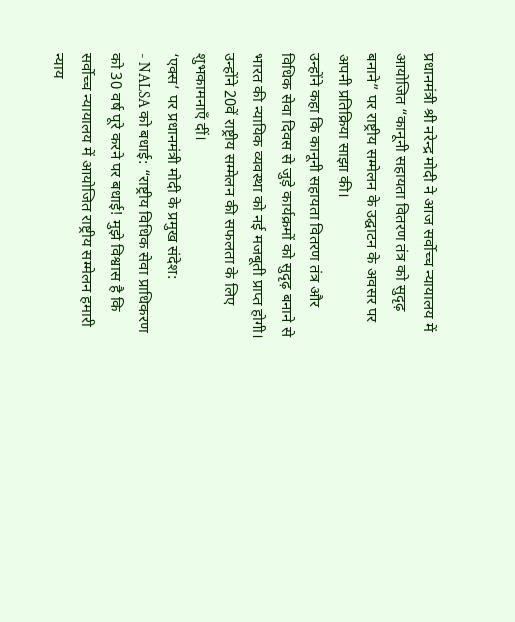प्रधानमंत्री श्री नरेन्द्र मोदी ने आज सर्वोच्च न्यायालय में आयोजित “कानूनी सहायता वितरण तंत्र को सुदृढ़ बनाने” पर राष्ट्रीय सम्मेलन के उद्घाटन के अवसर पर अपनी प्रतिक्रिया साझा की।
उन्होंने कहा कि कानूनी सहायता वितरण तंत्र और विधिक सेवा दिवस से जुड़े कार्यक्रमों को सुदृढ़ बनाने से भारत की न्यायिक व्यवस्था को नई मजबूती प्राप्त होगी। उन्होंने 20वें राष्ट्रीय सम्मेलन की सफलता के लिए शुभकामनाएँ दीं।
‘एक्स’ पर प्रधानमंत्री मोदी के प्रमुख संदेश:
- NALSA को बधाई: “राष्ट्रीय विधिक सेवा प्राधिकरण को 30 वर्ष पूरे करने पर बधाई! मुझे विश्वास है कि सर्वोच्च न्यायालय में आयोजित राष्ट्रीय सम्मेलन हमारी न्याय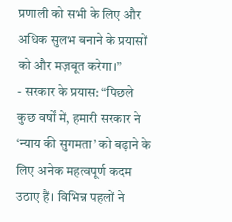प्रणाली को सभी के लिए और अधिक सुलभ बनाने के प्रयासों को और मज़बूत करेगा।”
- सरकार के प्रयास: “पिछले कुछ वर्षों में, हमारी सरकार ने ‘न्याय की सुगमता’ को बढ़ाने के लिए अनेक महत्वपूर्ण कदम उठाए हैं। विभिन्न पहलों ने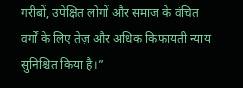गरीबों, उपेक्षित लोगों और समाज के वंचित वर्गों के लिए तेज़ और अधिक किफायती न्याय सुनिश्चित किया है।”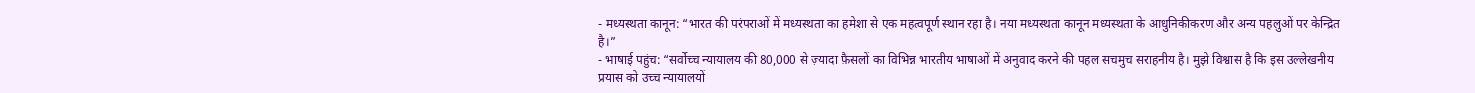- मध्यस्थता कानून: “भारत की परंपराओं में मध्यस्थता का हमेशा से एक महत्वपूर्ण स्थान रहा है। नया मध्यस्थता कानून मध्यस्थता के आधुनिकीकरण और अन्य पहलुओं पर केन्द्रित है।”
- भाषाई पहुंच: “सर्वोच्च न्यायालय की 80,000 से ज़्यादा फ़ैसलों का विभिन्न भारतीय भाषाओं में अनुवाद करने की पहल सचमुच सराहनीय है। मुझे विश्वास है कि इस उल्लेखनीय प्रयास को उच्च न्यायालयों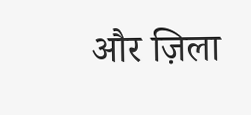और ज़िला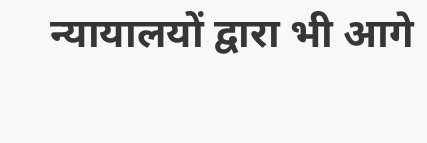न्यायालयों द्वारा भी आगे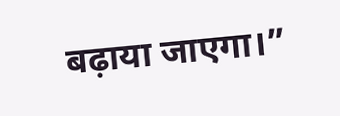बढ़ाया जाएगा।”